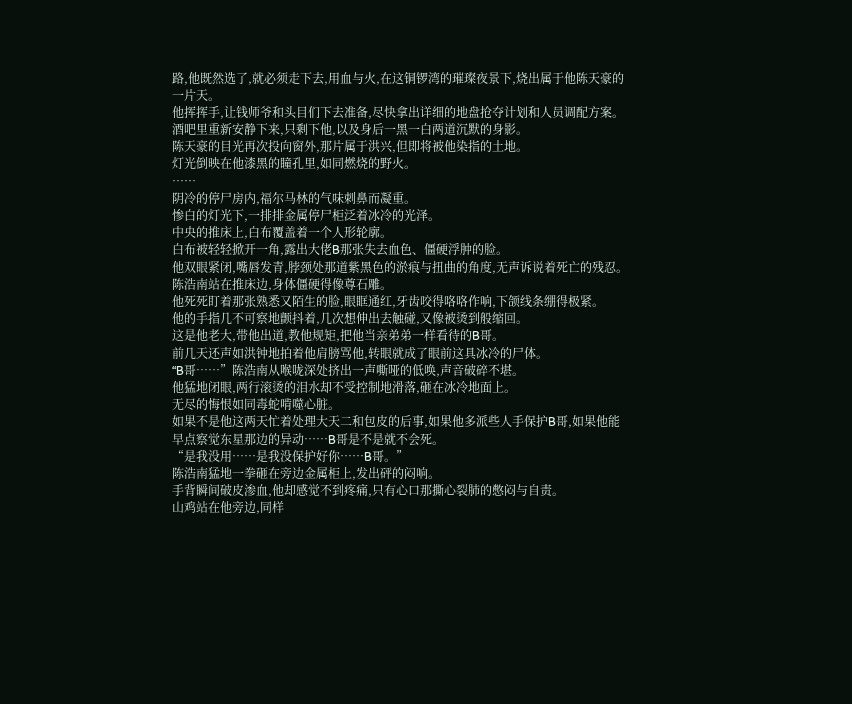路,他既然选了,就必须走下去,用血与火,在这铜锣湾的璀璨夜景下,烧出属于他陈天豪的一片天。
他挥挥手,让钱师爷和头目们下去准备,尽快拿出详细的地盘抢夺计划和人员调配方案。
酒吧里重新安静下来,只剩下他,以及身后一黑一白两道沉默的身影。
陈天豪的目光再次投向窗外,那片属于洪兴,但即将被他染指的土地。
灯光倒映在他漆黑的瞳孔里,如同燃烧的野火。
……
阴冷的停尸房内,福尔马林的气味刺鼻而凝重。
惨白的灯光下,一排排金属停尸柜泛着冰冷的光泽。
中央的推床上,白布覆盖着一个人形轮廓。
白布被轻轻掀开一角,露出大佬B那张失去血色、僵硬浮肿的脸。
他双眼紧闭,嘴唇发青,脖颈处那道紫黑色的淤痕与扭曲的角度,无声诉说着死亡的残忍。
陈浩南站在推床边,身体僵硬得像尊石雕。
他死死盯着那张熟悉又陌生的脸,眼眶通红,牙齿咬得咯咯作响,下颌线条绷得极紧。
他的手指几不可察地颤抖着,几次想伸出去触碰,又像被烫到般缩回。
这是他老大,带他出道,教他规矩,把他当亲弟弟一样看待的B哥。
前几天还声如洪钟地拍着他肩膀骂他,转眼就成了眼前这具冰冷的尸体。
“B哥……”陈浩南从喉咙深处挤出一声嘶哑的低唤,声音破碎不堪。
他猛地闭眼,两行滚烫的泪水却不受控制地滑落,砸在冰冷地面上。
无尽的悔恨如同毒蛇啃噬心脏。
如果不是他这两天忙着处理大天二和包皮的后事,如果他多派些人手保护B哥,如果他能早点察觉东星那边的异动……B哥是不是就不会死。
“是我没用……是我没保护好你……B哥。”
陈浩南猛地一拳砸在旁边金属柜上,发出砰的闷响。
手背瞬间破皮渗血,他却感觉不到疼痛,只有心口那撕心裂肺的憋闷与自责。
山鸡站在他旁边,同样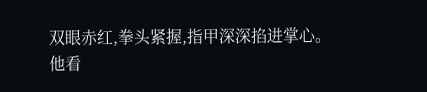双眼赤红,拳头紧握,指甲深深掐进掌心。
他看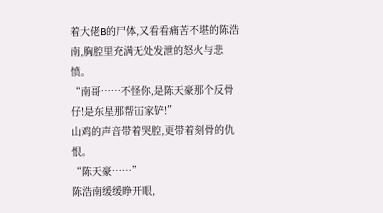着大佬B的尸体,又看看痛苦不堪的陈浩南,胸腔里充满无处发泄的怒火与悲愤。
“南哥……不怪你,是陈天豪那个反骨仔!是东星那帮冚家铲!”
山鸡的声音带着哭腔,更带着刻骨的仇恨。
“陈天豪……”
陈浩南缓缓睁开眼,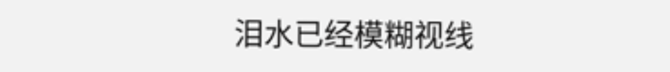泪水已经模糊视线